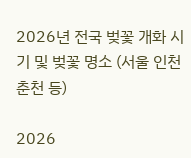2026년 전국 벚꽃 개화 시기 및 벚꽃 명소 (서울 인천 춘천 등)

2026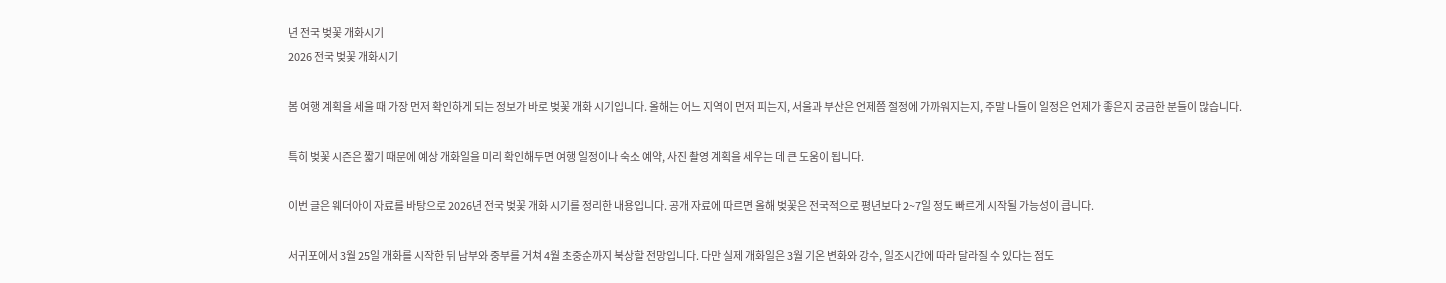년 전국 벚꽃 개화시기
2026 전국 벚꽃 개화시기

봄 여행 계획을 세울 때 가장 먼저 확인하게 되는 정보가 바로 벚꽃 개화 시기입니다. 올해는 어느 지역이 먼저 피는지, 서울과 부산은 언제쯤 절정에 가까워지는지, 주말 나들이 일정은 언제가 좋은지 궁금한 분들이 많습니다.

특히 벚꽃 시즌은 짧기 때문에 예상 개화일을 미리 확인해두면 여행 일정이나 숙소 예약, 사진 촬영 계획을 세우는 데 큰 도움이 됩니다.

이번 글은 웨더아이 자료를 바탕으로 2026년 전국 벚꽃 개화 시기를 정리한 내용입니다. 공개 자료에 따르면 올해 벚꽃은 전국적으로 평년보다 2~7일 정도 빠르게 시작될 가능성이 큽니다.

서귀포에서 3월 25일 개화를 시작한 뒤 남부와 중부를 거쳐 4월 초중순까지 북상할 전망입니다. 다만 실제 개화일은 3월 기온 변화와 강수, 일조시간에 따라 달라질 수 있다는 점도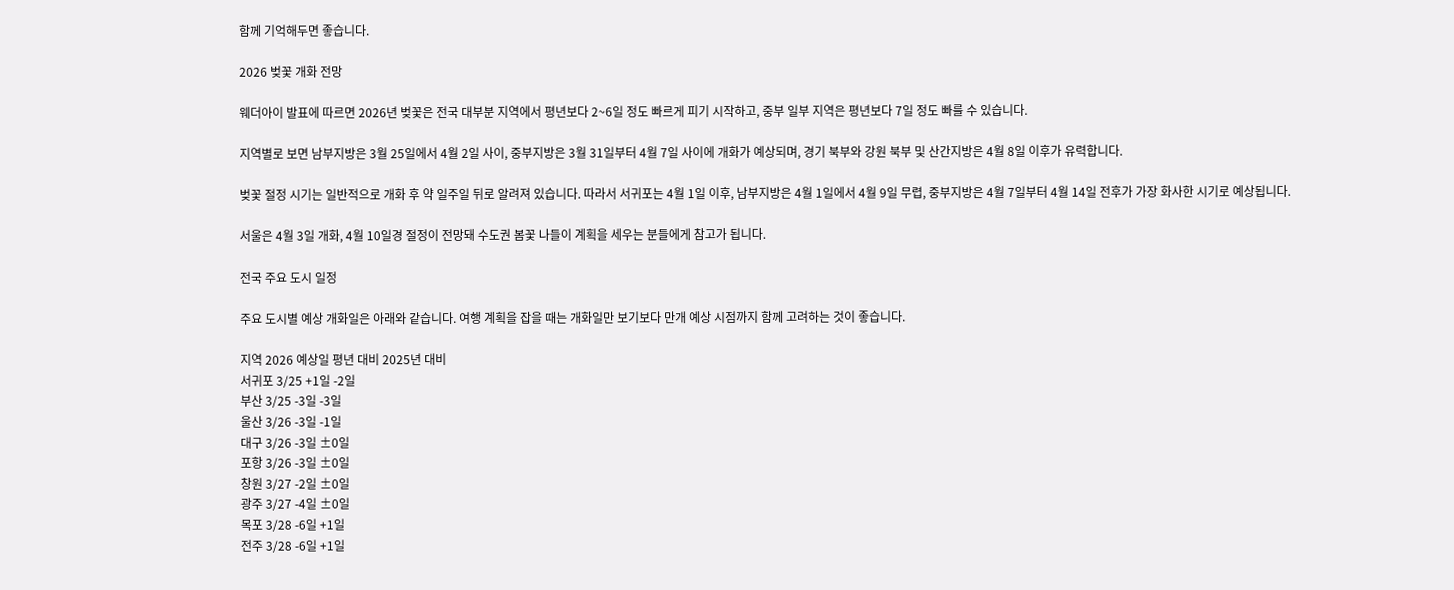함께 기억해두면 좋습니다.

2026 벚꽃 개화 전망

웨더아이 발표에 따르면 2026년 벚꽃은 전국 대부분 지역에서 평년보다 2~6일 정도 빠르게 피기 시작하고, 중부 일부 지역은 평년보다 7일 정도 빠를 수 있습니다.

지역별로 보면 남부지방은 3월 25일에서 4월 2일 사이, 중부지방은 3월 31일부터 4월 7일 사이에 개화가 예상되며, 경기 북부와 강원 북부 및 산간지방은 4월 8일 이후가 유력합니다.

벚꽃 절정 시기는 일반적으로 개화 후 약 일주일 뒤로 알려져 있습니다. 따라서 서귀포는 4월 1일 이후, 남부지방은 4월 1일에서 4월 9일 무렵, 중부지방은 4월 7일부터 4월 14일 전후가 가장 화사한 시기로 예상됩니다.

서울은 4월 3일 개화, 4월 10일경 절정이 전망돼 수도권 봄꽃 나들이 계획을 세우는 분들에게 참고가 됩니다.

전국 주요 도시 일정

주요 도시별 예상 개화일은 아래와 같습니다. 여행 계획을 잡을 때는 개화일만 보기보다 만개 예상 시점까지 함께 고려하는 것이 좋습니다.

지역 2026 예상일 평년 대비 2025년 대비
서귀포 3/25 +1일 -2일
부산 3/25 -3일 -3일
울산 3/26 -3일 -1일
대구 3/26 -3일 ±0일
포항 3/26 -3일 ±0일
창원 3/27 -2일 ±0일
광주 3/27 -4일 ±0일
목포 3/28 -6일 +1일
전주 3/28 -6일 +1일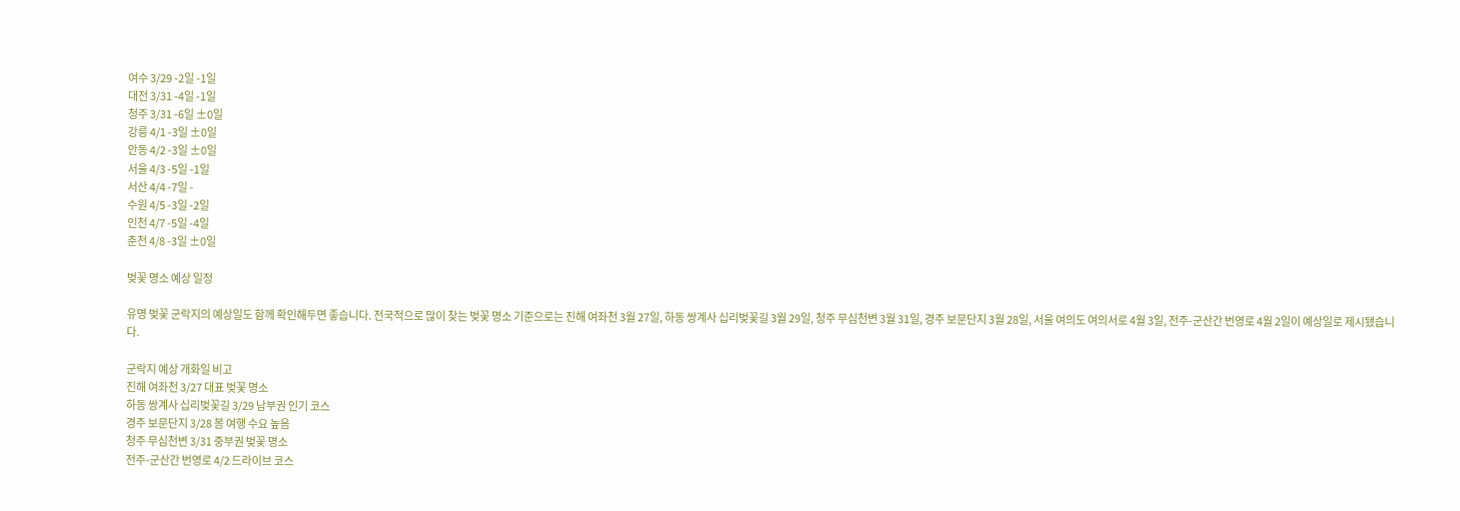여수 3/29 -2일 -1일
대전 3/31 -4일 -1일
청주 3/31 -6일 ±0일
강릉 4/1 -3일 ±0일
안동 4/2 -3일 ±0일
서울 4/3 -5일 -1일
서산 4/4 -7일 -
수원 4/5 -3일 -2일
인천 4/7 -5일 -4일
춘천 4/8 -3일 ±0일

벚꽃 명소 예상 일정

유명 벚꽃 군락지의 예상일도 함께 확인해두면 좋습니다. 전국적으로 많이 찾는 벚꽃 명소 기준으로는 진해 여좌천 3월 27일, 하동 쌍계사 십리벚꽃길 3월 29일, 청주 무심천변 3월 31일, 경주 보문단지 3월 28일, 서울 여의도 여의서로 4월 3일, 전주-군산간 번영로 4월 2일이 예상일로 제시됐습니다.

군락지 예상 개화일 비고
진해 여좌천 3/27 대표 벚꽃 명소
하동 쌍계사 십리벚꽃길 3/29 남부권 인기 코스
경주 보문단지 3/28 봄 여행 수요 높음
청주 무심천변 3/31 중부권 벚꽃 명소
전주-군산간 번영로 4/2 드라이브 코스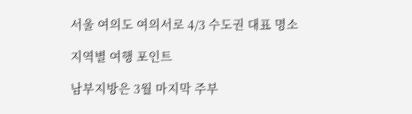서울 여의도 여의서로 4/3 수도권 대표 명소

지역별 여행 포인트

남부지방은 3월 마지막 주부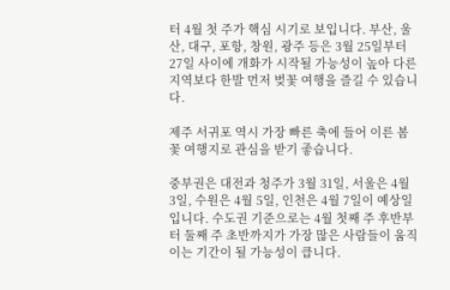터 4월 첫 주가 핵심 시기로 보입니다. 부산, 울산, 대구, 포항, 창원, 광주 등은 3월 25일부터 27일 사이에 개화가 시작될 가능성이 높아 다른 지역보다 한발 먼저 벚꽃 여행을 즐길 수 있습니다.

제주 서귀포 역시 가장 빠른 축에 들어 이른 봄꽃 여행지로 관심을 받기 좋습니다.

중부권은 대전과 청주가 3월 31일, 서울은 4월 3일, 수원은 4월 5일, 인천은 4월 7일이 예상일입니다. 수도권 기준으로는 4월 첫째 주 후반부터 둘째 주 초반까지가 가장 많은 사람들이 움직이는 기간이 될 가능성이 큽니다.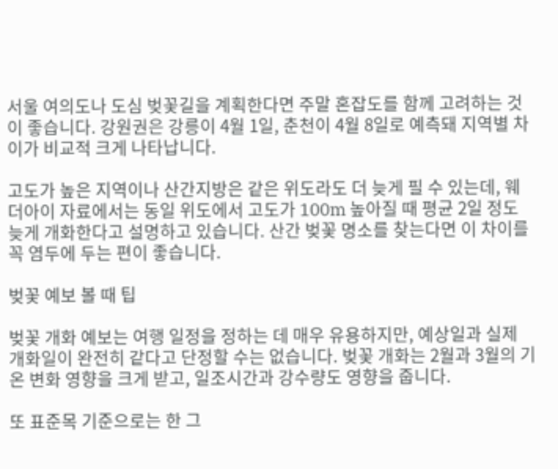서울 여의도나 도심 벚꽃길을 계획한다면 주말 혼잡도를 함께 고려하는 것이 좋습니다. 강원권은 강릉이 4월 1일, 춘천이 4월 8일로 예측돼 지역별 차이가 비교적 크게 나타납니다.

고도가 높은 지역이나 산간지방은 같은 위도라도 더 늦게 필 수 있는데, 웨더아이 자료에서는 동일 위도에서 고도가 100m 높아질 때 평균 2일 정도 늦게 개화한다고 설명하고 있습니다. 산간 벚꽃 명소를 찾는다면 이 차이를 꼭 염두에 두는 편이 좋습니다.

벚꽃 예보 볼 때 팁

벚꽃 개화 예보는 여행 일정을 정하는 데 매우 유용하지만, 예상일과 실제 개화일이 완전히 같다고 단정할 수는 없습니다. 벚꽃 개화는 2월과 3월의 기온 변화 영향을 크게 받고, 일조시간과 강수량도 영향을 줍니다.

또 표준목 기준으로는 한 그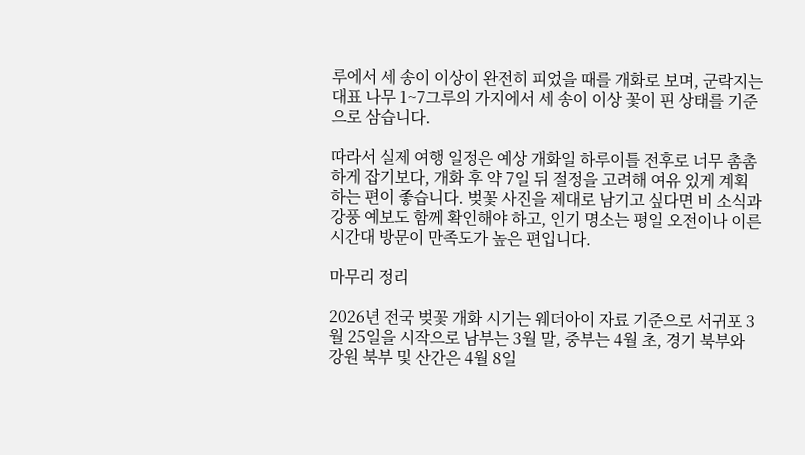루에서 세 송이 이상이 완전히 피었을 때를 개화로 보며, 군락지는 대표 나무 1~7그루의 가지에서 세 송이 이상 꽃이 핀 상태를 기준으로 삼습니다.

따라서 실제 여행 일정은 예상 개화일 하루이틀 전후로 너무 촘촘하게 잡기보다, 개화 후 약 7일 뒤 절정을 고려해 여유 있게 계획하는 편이 좋습니다. 벚꽃 사진을 제대로 남기고 싶다면 비 소식과 강풍 예보도 함께 확인해야 하고, 인기 명소는 평일 오전이나 이른 시간대 방문이 만족도가 높은 편입니다.

마무리 정리

2026년 전국 벚꽃 개화 시기는 웨더아이 자료 기준으로 서귀포 3월 25일을 시작으로 남부는 3월 말, 중부는 4월 초, 경기 북부와 강원 북부 및 산간은 4월 8일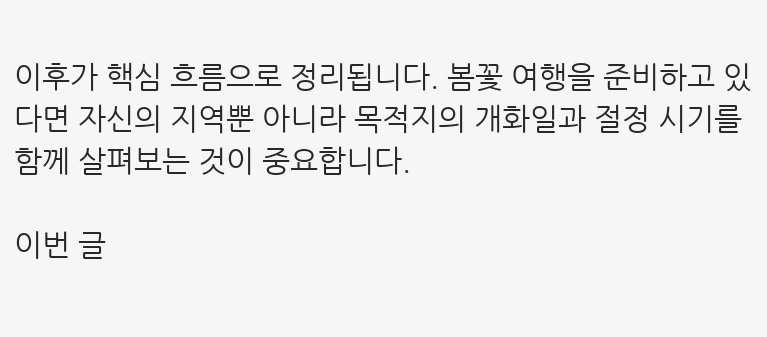이후가 핵심 흐름으로 정리됩니다. 봄꽃 여행을 준비하고 있다면 자신의 지역뿐 아니라 목적지의 개화일과 절정 시기를 함께 살펴보는 것이 중요합니다.

이번 글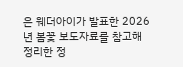은 웨더아이가 발표한 2026년 봄꽃 보도자료를 참고해 정리한 정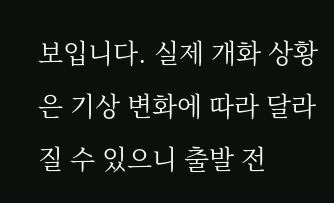보입니다. 실제 개화 상황은 기상 변화에 따라 달라질 수 있으니 출발 전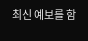최신 예보를 함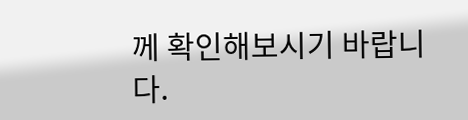께 확인해보시기 바랍니다.